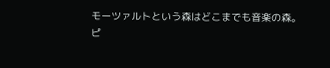モーツァルトという森はどこまでも音楽の森。
ピ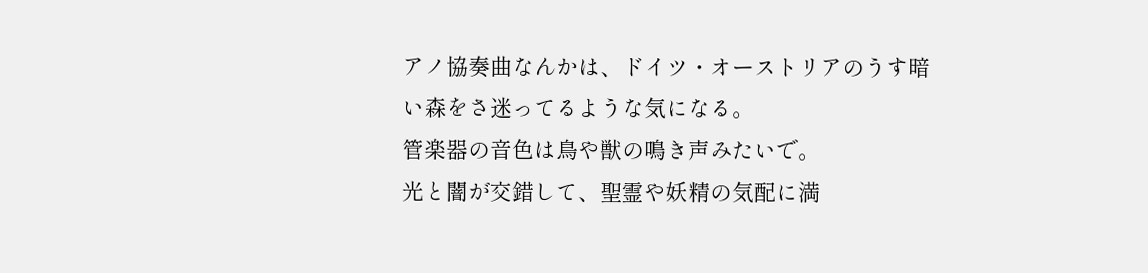アノ協奏曲なんかは、ドイツ・オーストリアのうす暗い森をさ迷ってるような気になる。
管楽器の音色は鳥や獣の鳴き声みたいで。
光と闇が交錯して、聖霊や妖精の気配に満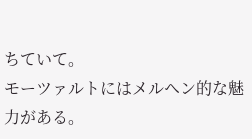ちていて。
モーツァルトにはメルヘン的な魅力がある。